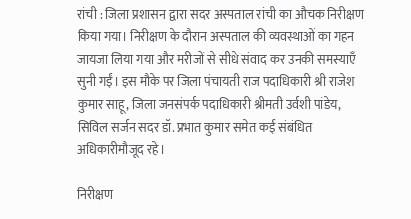रांची : जिला प्रशासन द्वारा सदर अस्पताल रांची का औचक निरीक्षण किया गया। निरीक्षण के दौरान अस्पताल की व्यवस्थाओं का गहन जायजा लिया गया और मरीजों से सीधे संवाद कर उनकी समस्याएँ सुनी गईं। इस मौके पर जिला पंचायती राज पदाधिकारी श्री राजेश कुमार साहू, जिला जनसंपर्क पदाधिकारी श्रीमती उर्वशी पांडेय, सिविल सर्जन सदर डॉ. प्रभात कुमार समेत कई संबंधित अधिकारीमौजूद रहे।

निरीक्षण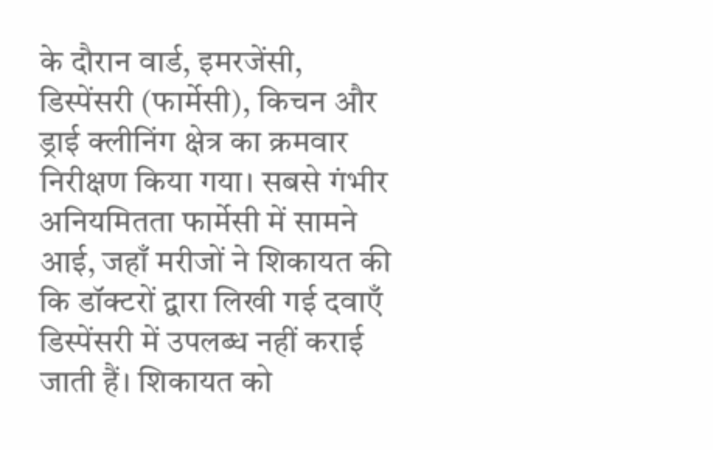के दौरान वार्ड, इमरजेंसी, डिस्पेंसरी (फार्मेसी), किचन और ड्राई क्लीनिंग क्षेत्र का क्रमवार निरीक्षण किया गया। सबसे गंभीर अनियमितता फार्मेसी में सामने आई, जहाँ मरीजों ने शिकायत की कि डॉक्टरों द्वारा लिखी गई दवाएँ डिस्पेंसरी में उपलब्ध नहीं कराई जाती हैं। शिकायत को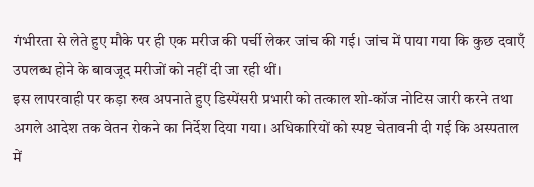गंभीरता से लेते हुए मौके पर ही एक मरीज की पर्ची लेकर जांच की गई। जांच में पाया गया कि कुछ दवाएँ उपलब्ध होने के बावजूद मरीजों को नहीं दी जा रही थीं।
इस लापरवाही पर कड़ा रुख अपनाते हुए डिस्पेंसरी प्रभारी को तत्काल शो-कॉज नोटिस जारी करने तथा अगले आदेश तक वेतन रोकने का निर्देश दिया गया। अधिकारियों को स्पष्ट चेतावनी दी गई कि अस्पताल में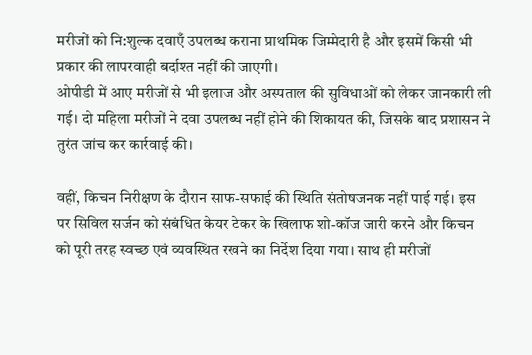मरीजों को नि:शुल्क दवाएँ उपलब्ध कराना प्राथमिक जिम्मेदारी है और इसमें किसी भी प्रकार की लापरवाही बर्दाश्त नहीं की जाएगी।
ओपीडी में आए मरीजों से भी इलाज और अस्पताल की सुविधाओं को लेकर जानकारी ली गई। दो महिला मरीजों ने दवा उपलब्ध नहीं होने की शिकायत की, जिसके बाद प्रशासन ने तुरंत जांच कर कार्रवाई की।

वहीं, किचन निरीक्षण के दौरान साफ-सफाई की स्थिति संतोषजनक नहीं पाई गई। इस पर सिविल सर्जन को संबंधित केयर टेकर के खिलाफ शो-कॉज जारी करने और किचन को पूरी तरह स्वच्छ एवं व्यवस्थित रखने का निर्देश दिया गया। साथ ही मरीजों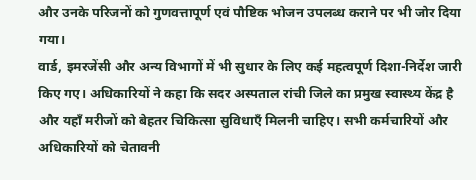और उनके परिजनों को गुणवत्तापूर्ण एवं पौष्टिक भोजन उपलब्ध कराने पर भी जोर दिया गया।
वार्ड, इमरजेंसी और अन्य विभागों में भी सुधार के लिए कई महत्वपूर्ण दिशा-निर्देश जारी किए गए। अधिकारियों ने कहा कि सदर अस्पताल रांची जिले का प्रमुख स्वास्थ्य केंद्र है और यहाँ मरीजों को बेहतर चिकित्सा सुविधाएँ मिलनी चाहिए। सभी कर्मचारियों और अधिकारियों को चेतावनी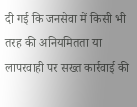दी गई कि जनसेवा में किसी भी तरह की अनियमितता या लापरवाही पर सख्त कार्रवाई की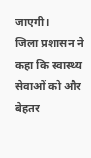जाएगी।
जिला प्रशासन ने कहा कि स्वास्थ्य सेवाओं को और बेहतर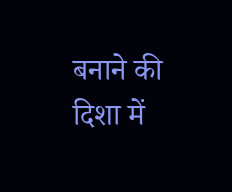बनाने की दिशा में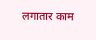लगातार काम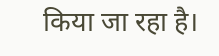किया जा रहा है।